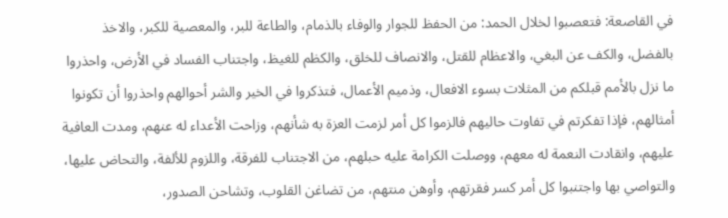في القاصعة: فتعصبوا لخلال الحمد: من الحفظ للجوار والوفاء بالذمام، والطاعة للبر، والمعصية للكبر، والاخذ بالفضل، والكف عن البغي، والاعظام للقتل، والانصاف للخلق، والكظم للغيظ، واجتناب الفساد في الأرض، واحذروا ما نزل بالأمم قبلكم من المثلات بسوء الافعال، وذميم الأعمال، فتذكروا في الخير والشر أحوالهم واحذروا أن تكونوا أمثالهم، فإذا تفكرتم في تفاوت حاليهم فالزموا كل أمر لزمت العزة به شأنهم، وزاحت الأعداء له عنهم، ومدت العافية عليهم، وانقادت النعمة له معهم، ووصلت الكرامة عليه حبلهم، من الاجتناب للفرقة، واللزوم للألفة، والتحاض عليها، والتواصي بها واجتنبوا كل أمر كسر فقرتهم، وأوهن منتهم، من تضاغن القلوب، وتشاحن الصدور،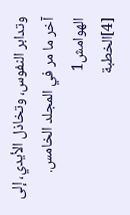وتدابر النفوس، وتخاذل الأيدي، إلى آخر ما مر في المجلد الخامس.
الهوامش1
[4]الخطبة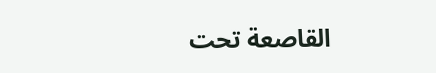القاصعة تحت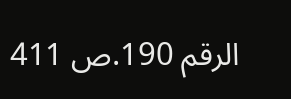الرقم 190.ص 411